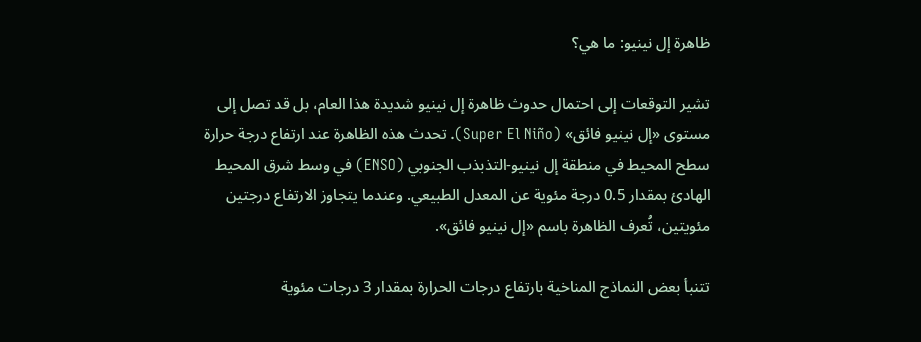ظاهرة إل نينيو: ما هي؟

تشير التوقعات إلى احتمال حدوث ظاهرة إل نينيو شديدة هذا العام، بل قد تصل إلى مستوى «إل نينيو فائق» (Super El Niño). تحدث هذه الظاهرة عند ارتفاع درجة حرارة سطح المحيط في منطقة إل نينيو-التذبذب الجنوبي (ENSO) في وسط شرق المحيط الهادئ بمقدار 0.5 درجة مئوية عن المعدل الطبيعي. وعندما يتجاوز الارتفاع درجتين مئويتين، تُعرف الظاهرة باسم «إل نينيو فائق».

تتنبأ بعض النماذج المناخية بارتفاع درجات الحرارة بمقدار 3 درجات مئوية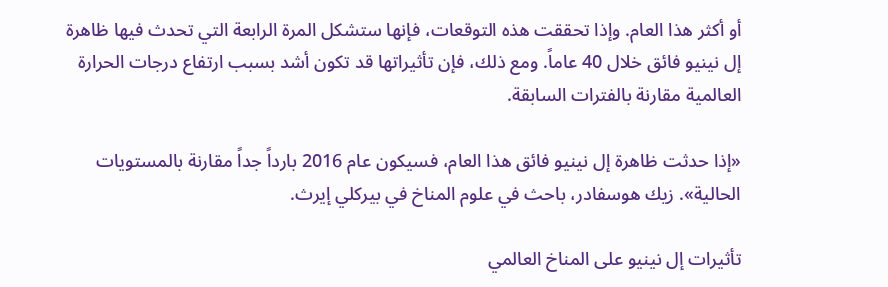أو أكثر هذا العام. وإذا تحققت هذه التوقعات، فإنها ستشكل المرة الرابعة التي تحدث فيها ظاهرة إل نينيو فائق خلال 40 عاماً. ومع ذلك، فإن تأثيراتها قد تكون أشد بسبب ارتفاع درجات الحرارة العالمية مقارنة بالفترات السابقة.

«إذا حدثت ظاهرة إل نينيو فائق هذا العام، فسيكون عام 2016 بارداً جداً مقارنة بالمستويات الحالية». زيك هوسفادر، باحث في علوم المناخ في بيركلي إيرث.

تأثيرات إل نينيو على المناخ العالمي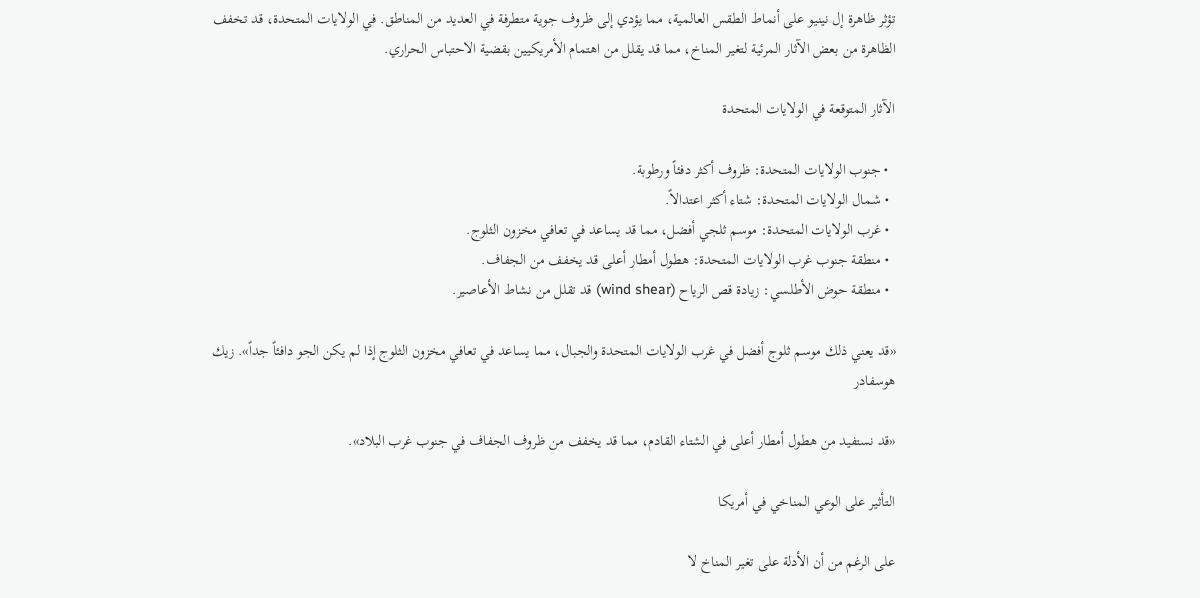تؤثر ظاهرة إل نينيو على أنماط الطقس العالمية، مما يؤدي إلى ظروف جوية متطرفة في العديد من المناطق. في الولايات المتحدة، قد تخفف الظاهرة من بعض الآثار المرئية لتغير المناخ، مما قد يقلل من اهتمام الأمريكيين بقضية الاحتباس الحراري.

الآثار المتوقعة في الولايات المتحدة

  • جنوب الولايات المتحدة: ظروف أكثر دفئاً ورطوبة.
  • شمال الولايات المتحدة: شتاء أكثر اعتدالاً.
  • غرب الولايات المتحدة: موسم ثلجي أفضل، مما قد يساعد في تعافي مخزون الثلوج.
  • منطقة جنوب غرب الولايات المتحدة: هطول أمطار أعلى قد يخفف من الجفاف.
  • منطقة حوض الأطلسي: زيادة قص الرياح (wind shear) قد تقلل من نشاط الأعاصير.

«قد يعني ذلك موسم ثلوج أفضل في غرب الولايات المتحدة والجبال، مما يساعد في تعافي مخزون الثلوج إذا لم يكن الجو دافئاً جداً». زيك هوسفادر

«قد نستفيد من هطول أمطار أعلى في الشتاء القادم، مما قد يخفف من ظروف الجفاف في جنوب غرب البلاد».

التأثير على الوعي المناخي في أمريكا

على الرغم من أن الأدلة على تغير المناخ لا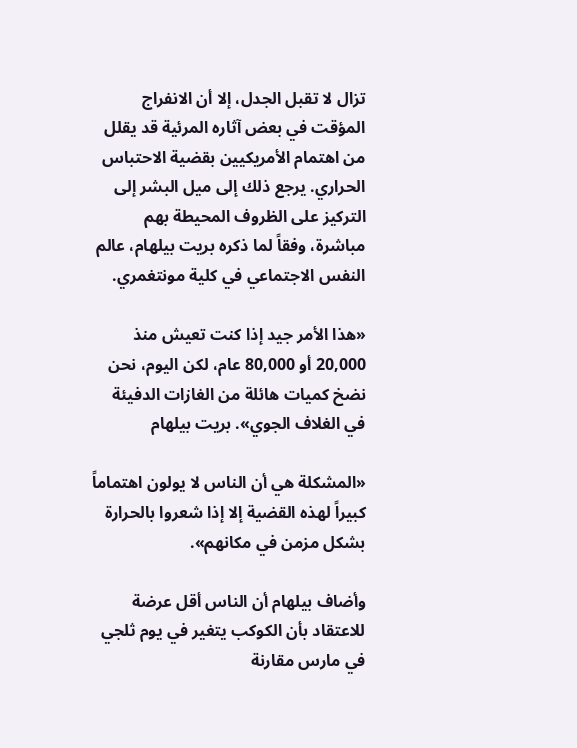تزال لا تقبل الجدل، إلا أن الانفراج المؤقت في بعض آثاره المرئية قد يقلل من اهتمام الأمريكيين بقضية الاحتباس الحراري. يرجع ذلك إلى ميل البشر إلى التركيز على الظروف المحيطة بهم مباشرة، وفقاً لما ذكره بريت بيلهام، عالم النفس الاجتماعي في كلية مونتغمري.

«هذا الأمر جيد إذا كنت تعيش منذ 20,000 أو 80,000 عام، لكن اليوم، نحن نضخ كميات هائلة من الغازات الدفيئة في الغلاف الجوي». بريت بيلهام

«المشكلة هي أن الناس لا يولون اهتماماً كبيراً لهذه القضية إلا إذا شعروا بالحرارة بشكل مزمن في مكانهم».

وأضاف بيلهام أن الناس أقل عرضة للاعتقاد بأن الكوكب يتغير في يوم ثلجي في مارس مقارنة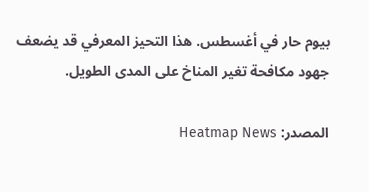بيوم حار في أغسطس. هذا التحيز المعرفي قد يضعف جهود مكافحة تغير المناخ على المدى الطويل.

المصدر: Heatmap News